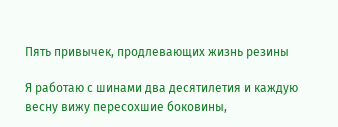Пять привычек, продлевающих жизнь резины

Я работаю с шинами два десятилетия и каждую весну вижу пересохшие боковины,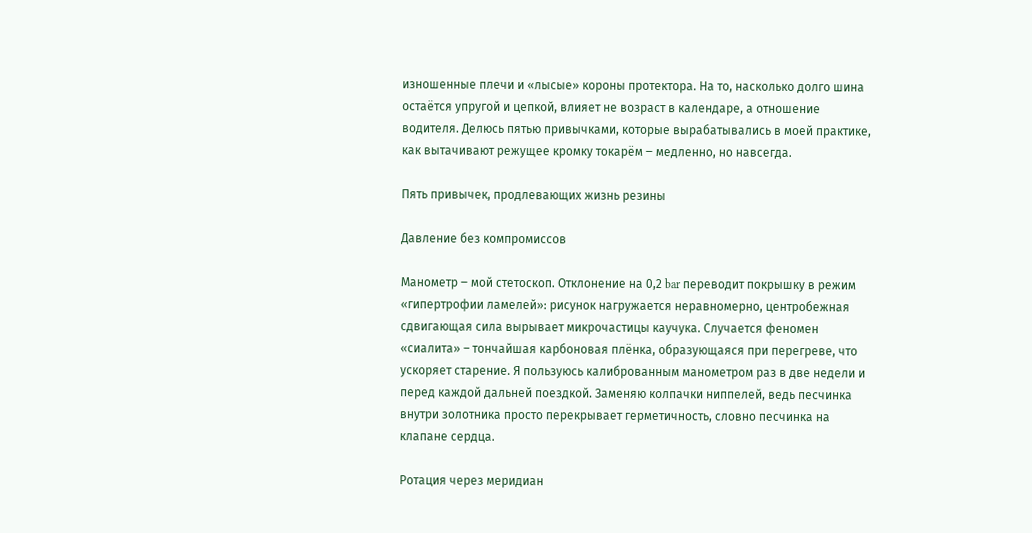изношенные плечи и «лысые» короны протектора. На то, насколько долго шина остаётся упругой и цепкой, влияет не возраст в календаре, а отношение водителя. Делюсь пятью привычками, которые вырабатывались в моей практике, как вытачивают режущее кромку токарём ‒ медленно, но навсегда.

Пять привычек, продлевающих жизнь резины

Давление без компромиссов

Манометр ‒ мой стетоскоп. Отклонение на 0,2 bar переводит покрышку в режим «гипертрофии ламелей»: рисунок нагружается неравномерно, центробежная сдвигающая сила вырывает микрочастицы каучука. Случается феномен «сиалита» – тончайшая карбоновая плёнка, образующаяся при перегреве, что ускоряет старение. Я пользуюсь калиброванным манометром раз в две недели и перед каждой дальней поездкой. Заменяю колпачки ниппелей, ведь песчинка внутри золотника просто перекрывает герметичность, словно песчинка на клапане сердца.

Ротация через меридиан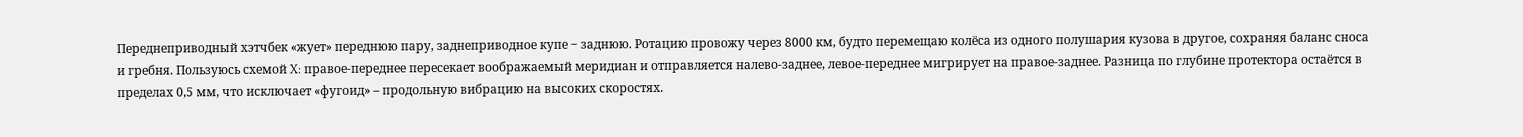Переднеприводный хэтчбек «жует» переднюю пару, заднеприводное купе ‒ заднюю. Ротацию провожу через 8000 км, будто перемещаю колёса из одного полушария кузова в другое, сохраняя баланс сноса и гребня. Пользуюсь схемой X: правое-переднее пересекает воображаемый меридиан и отправляется налево-заднее, левое-переднее мигрирует на правое-заднее. Разница по глубине протектора остаётся в пределах 0,5 мм, что исключает «фугоид» – продольную вибрацию на высоких скоростях.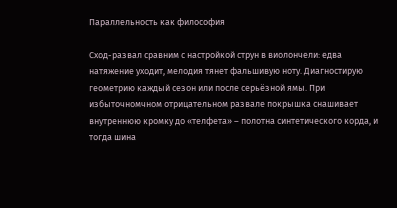Параллельность как философия

Сход-развал сравним с настройкой струн в виолончели: едва натяжение уходит, мелодия тянет фальшивую ноту. Диагностирую геометрию каждый сезон или после серьёзной ямы. При избыточномчном отрицательном развале покрышка снашивает внутреннюю кромку до «телфета» – полотна синтетического корда, и тогда шина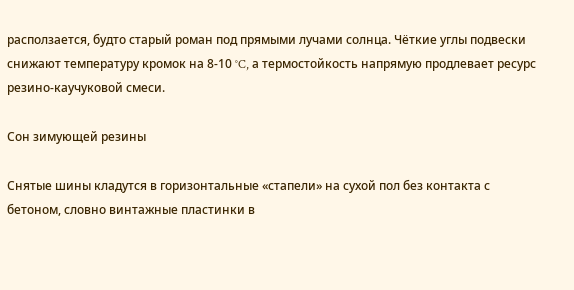расползается, будто старый роман под прямыми лучами солнца. Чёткие углы подвески снижают температуру кромок на 8-10 °C, а термостойкость напрямую продлевает ресурс резино-каучуковой смеси.

Сон зимующей резины

Снятые шины кладутся в горизонтальные «стапели» на сухой пол без контакта с бетоном, словно винтажные пластинки в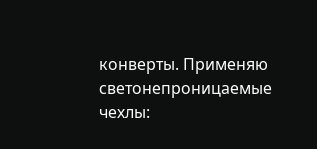конверты. Применяю светонепроницаемые чехлы: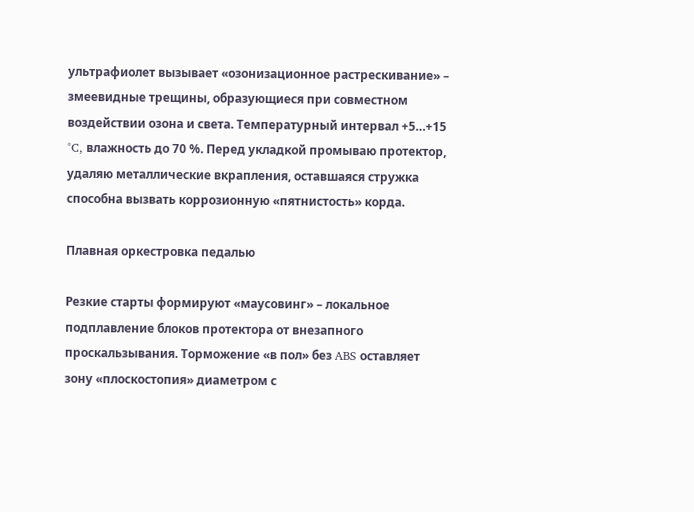ультрафиолет вызывает «озонизационное растрескивание» – змеевидные трещины, образующиеся при совместном воздействии озона и света. Температурный интервал +5…+15 °C, влажность до 70 %. Перед укладкой промываю протектор, удаляю металлические вкрапления, оставшаяся стружка способна вызвать коррозионную «пятнистость» корда.

Плавная оркестровка педалью

Резкие старты формируют «маусовинг» – локальное подплавление блоков протектора от внезапного проскальзывания. Торможение «в пол» без ABS оставляет зону «плоскостопия» диаметром с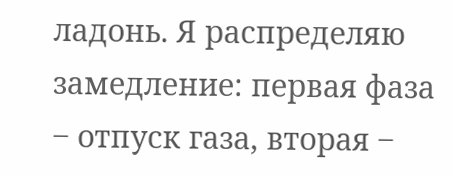ладонь. Я распределяю замедление: первая фаза ‒ отпуск газа, вторая ‒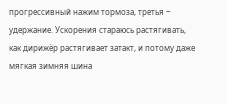прогрессивный нажим тормоза, третья ‒ удержание. Ускорения стараюсь растягивать, как дирижёр растягивает затакт, и потому даже мягкая зимняя шина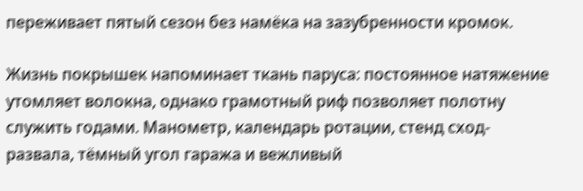переживает пятый сезон без намёка на зазубренности кромок.

Жизнь покрышек напоминает ткань паруса: постоянное натяжение утомляет волокна, однако грамотный риф позволяет полотну служить годами. Манометр, календарь ротации, стенд сход-развала, тёмный угол гаража и вежливый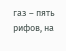газ – пять рифов, на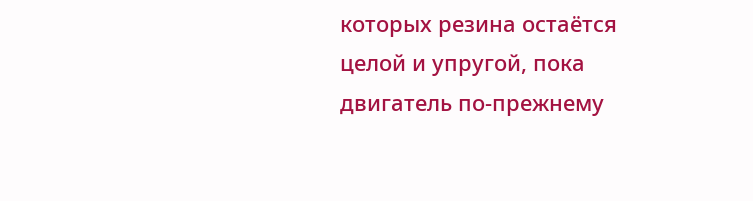которых резина остаётся целой и упругой, пока двигатель по-прежнему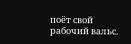поёт свой рабочий вальс.